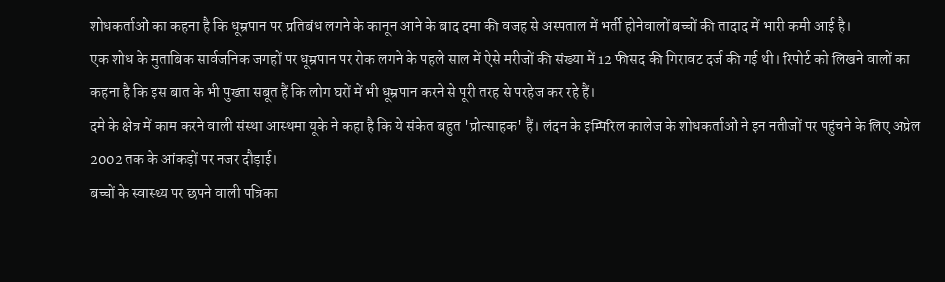शोधकर्ताओं का कहना है कि धूम्रपान पर प्रतिबंध लगने के कानून आने के बाद दमा की वजह से अस्पताल में भर्ती होनेवालों बच्चों की तादाद में भारी कमी आई है।
एक शोध के मुताबिक सार्वजनिक जगहों पर धूम्रपान पर रोक लगने के पहले साल में ऐसे मरीजों की संख्या में 12 फीसद की गिरावट दर्ज की गई थी। रिपोर्ट को लिखने वालों का कहना है कि इस बात के भी पुख्ता सबूत हैं कि लोग घरों में भी धूम्रपान करने से पूरी तरह से परहेज कर रहे हैं।
दमे के क्षेत्र में काम करने वाली संस्था आस्थमा यूके ने कहा है कि ये संकेत बहुत 'प्रोत्साहक' हैं। लंदन के इम्पिरिल कालेज के शोधकर्ताओं ने इन नतीजों पर पहुंचने के लिए अप्रेल 2002 तक के आंकड़ों पर नजर दौड़ाई।
बच्चों के स्वास्थ्य पर छपने वाली पत्रिका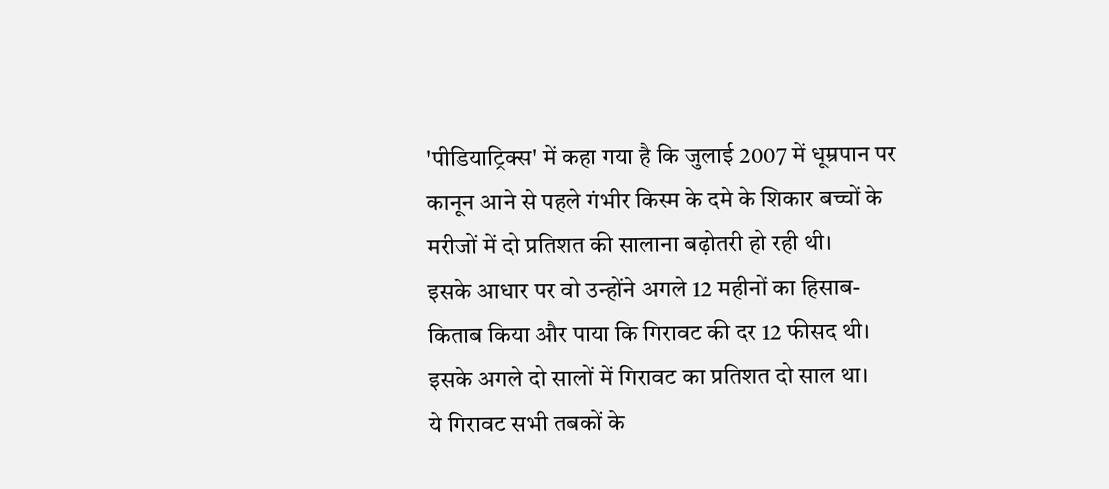'पीडियाट्रिक्स' में कहा गया है कि जुलाई 2007 में धूम्रपान पर कानून आने से पहले गंभीर किस्म के दमे के शिकार बच्चों के मरीजों में दो प्रतिशत की सालाना बढ़ोतरी हो रही थी।
इसके आधार पर वो उन्होंने अगले 12 महीनों का हिसाब-किताब किया और पाया कि गिरावट की दर 12 फीसद थी। इसके अगले दो सालों में गिरावट का प्रतिशत दो साल था।
ये गिरावट सभी तबकों के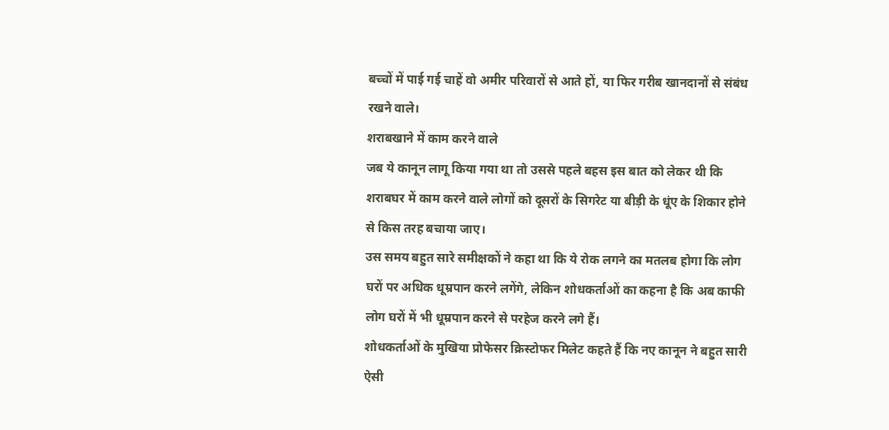बच्चों में पाई गई चाहें वो अमीर परिवारों से आते हों, या फिर गरीब खानदानों से संबंध रखने वाले।
शराबखाने में काम करने वाले
जब ये कानून लागू किया गया था तो उससे पहले बहस इस बात को लेकर थी कि शराबघर में काम करने वाले लोगों को दूसरों के सिगरेट या बीड़ी के धूंए के शिकार होने से किस तरह बचाया जाए।
उस समय बहुत सारे समीक्षकों ने कहा था कि ये रोक लगने का मतलब होगा कि लोग घरों पर अधिक धूम्रपान करने लगेंगे, लेकिन शोधकर्ताओं का कहना है कि अब काफी लोग घरों में भी धूम्रपान करने से परहेज करने लगे हैं।
शोधकर्ताओं के मुखिया प्रोफेसर क्रिस्टोफर मिलेट कहते हैं कि नए कानून ने बहुत सारी ऐसी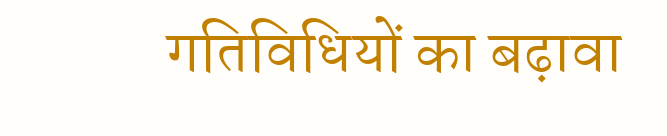गतिविधियों का बढ़ावा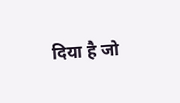दिया है जो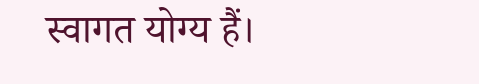स्वागत योग्य हैं।